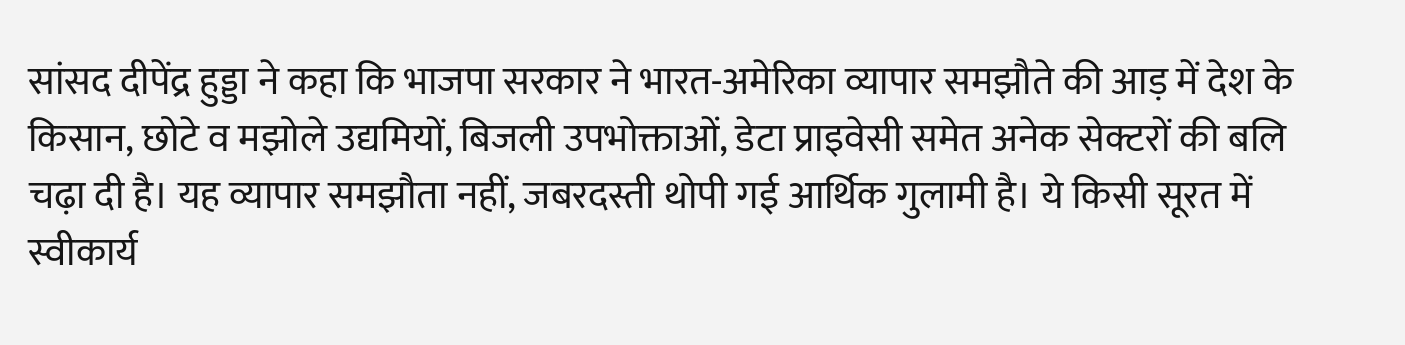सांसद दीपेंद्र हुड्डा ने कहा कि भाजपा सरकार ने भारत-अमेरिका व्यापार समझौते की आड़ में देश के किसान, छोटे व मझोले उद्यमियों, बिजली उपभोक्ताओं, डेटा प्राइवेसी समेत अनेक सेक्टरों की बलि चढ़ा दी है। यह व्यापार समझौता नहीं, जबरदस्ती थोपी गई आर्थिक गुलामी है। ये किसी सूरत में स्वीकार्य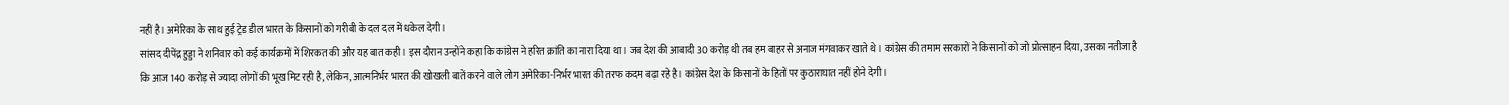नहीं है। अमेरिका के साथ हुई ट्रेड डील भारत के किसानों को गरीबी के दल दल में धकेल देगी।
सांसद दीपेंद्र हुड्डा ने शनिवार को कई कार्यक्रमों में शिरकत की और यह बात कही। इस दौरान उन्होंने कहा कि कांग्रेस ने हरित क्रांति का नारा दिया था। जब देश की आबादी 30 करोड़ थी तब हम बाहर से अनाज मंगवाकर खाते थे। कांग्रेस की तमाम सरकारों ने किसानों को जो प्रोत्साहन दिया, उसका नतीजा है कि आज 140 करोड़ से ज्यादा लोगों की भूख मिट रही है, लेकिन, आत्मनिर्भर भारत की खोखली बातें करने वाले लोग अमेरिका-निर्भर भारत की तरफ कदम बढ़ा रहे है। कांग्रेस देश के किसानों के हितों पर कुठाराघात नहीं होने देगी।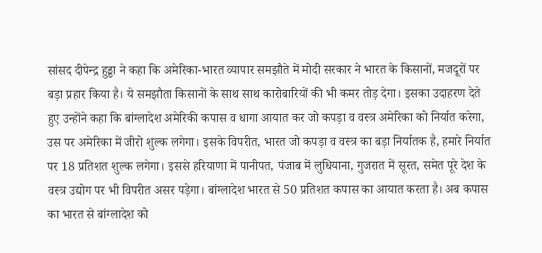सांसद दीपेन्द्र हुड्डा ने कहा कि अमेरिका-भारत व्यापार समझौते में मोदी सरकार ने भारत के किसानों, मजदूरों पर बड़ा प्रहार किया है। ये समझौता किसानों के साथ साथ कारोबारियों की भी कमर तोड़ देगा। इसका उदाहरण देते हुए उन्होंने कहा कि बांग्लादेश अमेरिकी कपास व धागा आयात कर जो कपड़ा व वस्त्र अमेरिका को निर्यात करेगा, उस पर अमेरिका में जीरो शुल्क लगेगा। इसके विपरीत, भारत जो कपड़ा व वस्त्र का बड़ा निर्यातक है, हमारे निर्यात पर 18 प्रतिशत शुल्क लगेगा। इससे हरियाणा में पानीपत, पंजाब में लुधियाना, गुजरात में सूरत, समेत पूरे देश के वस्त्र उद्योग पर भी विपरीत असर पड़ेगा। बांग्लादेश भारत से 50 प्रतिशत कपास का आयात करता है। अब कपास का भारत से बांग्लादेश को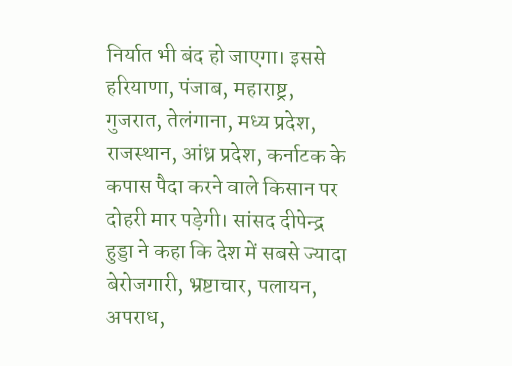निर्यात भी बंद हो जाएगा। इससे हरियाणा, पंजाब, महाराष्ट्र, गुजरात, तेलंगाना, मध्य प्रदेश, राजस्थान, आंध्र प्रदेश, कर्नाटक के कपास पैदा करने वाले किसान पर दोहरी मार पड़ेगी। सांसद दीपेन्द्र हुड्डा ने कहा कि देश में सबसे ज्यादा बेरोजगारी, भ्रष्टाचार, पलायन, अपराध,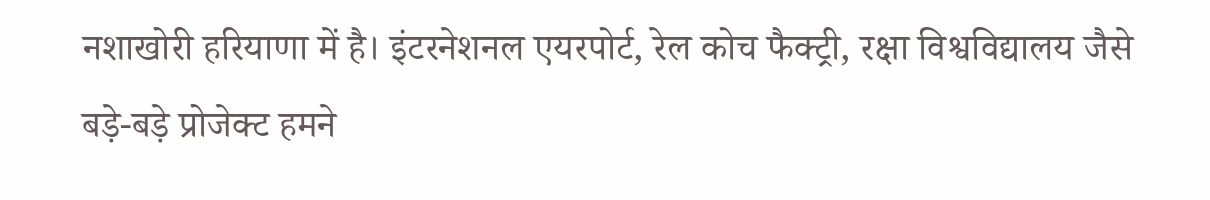नशाखोरी हरियाणा में है। इंटरनेशनल एयरपोर्ट, रेल कोच फैक्ट्री, रक्षा विश्वविद्यालय जैसे बड़े-बड़े प्रोजेक्ट हमने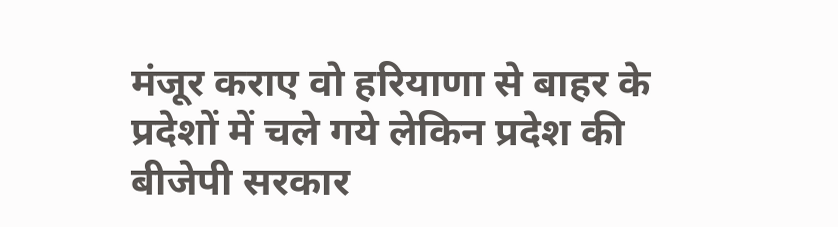मंजूर कराए वो हरियाणा से बाहर के प्रदेशों में चले गये लेकिन प्रदेश की बीजेपी सरकार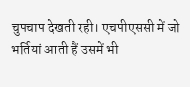चुपचाप देखती रही। एचपीएससी में जो भर्तियां आती हैं उसमें भी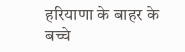हरियाणा के बाहर के बच्चे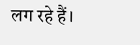लग रहे हैं।